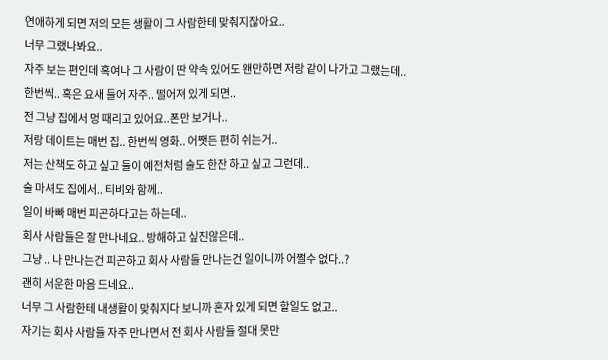연애하게 되면 저의 모든 생활이 그 사람한테 맞춰지잖아요..
너무 그랬나봐요..
자주 보는 편인데 혹여나 그 사람이 딴 약속 있어도 왠만하면 저랑 같이 나가고 그랬는데..
한번씩.. 혹은 요새 들어 자주.. 떨어져 있게 되면..
전 그냥 집에서 멍 때리고 있어요..폰만 보거나..
저랑 데이트는 매번 집.. 한번씩 영화.. 어쨋든 편히 쉬는거..
저는 산책도 하고 싶고 둘이 예전처럼 술도 한잔 하고 싶고 그런데..
술 마셔도 집에서.. 티비와 함께..
일이 바빠 매번 피곤하다고는 하는데..
회사 사람들은 잘 만나네요.. 방해하고 싶진않은데..
그냥 .. 나 만나는건 피곤하고 회사 사람들 만나는건 일이니까 어쩔수 없다..?
괜히 서운한 마음 드네요..
너무 그 사람한테 내생활이 맞춰지다 보니까 혼자 있게 되면 할일도 없고..
자기는 회사 사람들 자주 만나면서 전 회사 사람들 절대 못만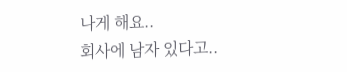나게 해요..
회사에 남자 있다고..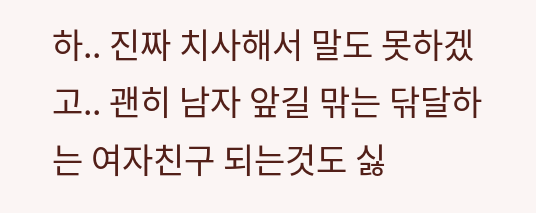하.. 진짜 치사해서 말도 못하겠고.. 괜히 남자 앞길 맊는 닦달하는 여자친구 되는것도 싫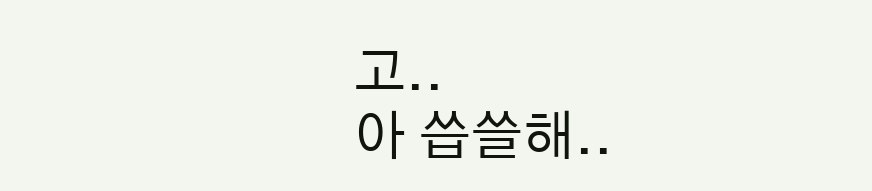고..
아 씁쓸해..